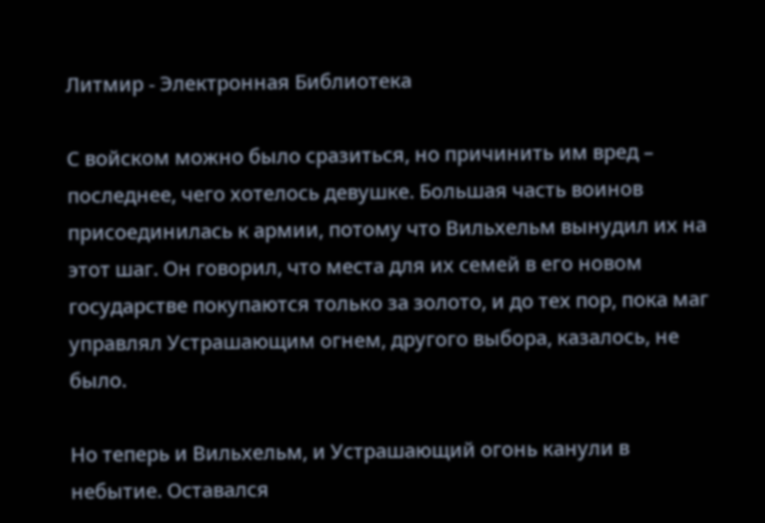Литмир - Электронная Библиотека

С войском можно было сразиться, но причинить им вред – последнее, чего хотелось девушке. Большая часть воинов присоединилась к армии, потому что Вильхельм вынудил их на этот шаг. Он говорил, что места для их семей в его новом государстве покупаются только за золото, и до тех пор, пока маг управлял Устрашающим огнем, другого выбора, казалось, не было.

Но теперь и Вильхельм, и Устрашающий огонь канули в небытие. Оставался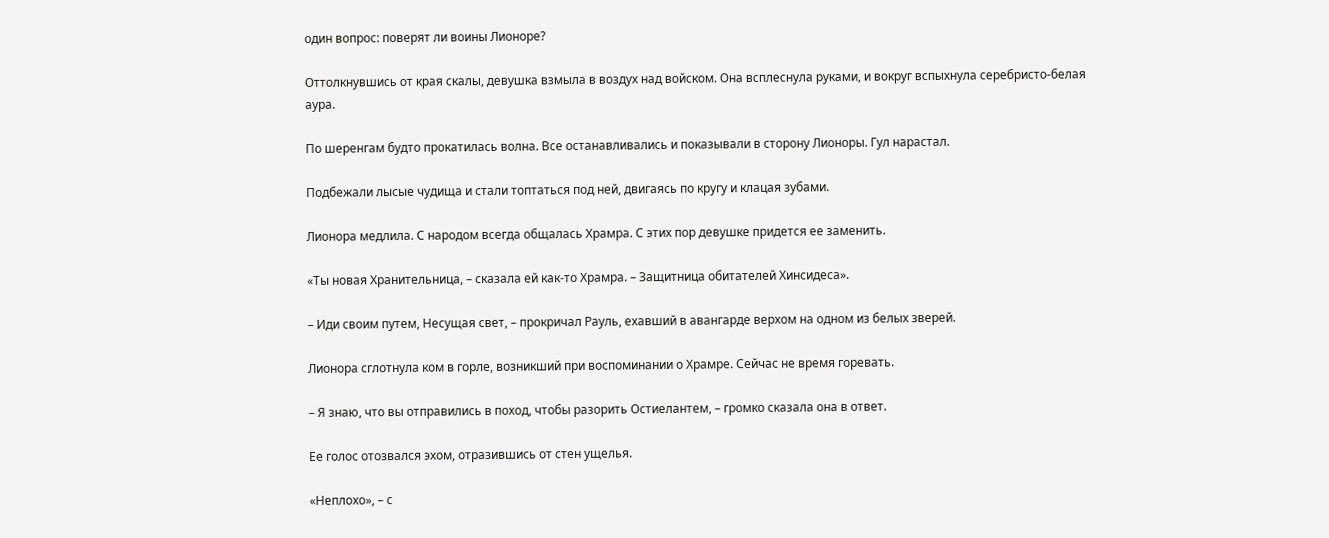один вопрос: поверят ли воины Лионоре?

Оттолкнувшись от края скалы, девушка взмыла в воздух над войском. Она всплеснула руками, и вокруг вспыхнула серебристо-белая аура.

По шеренгам будто прокатилась волна. Все останавливались и показывали в сторону Лионоры. Гул нарастал.

Подбежали лысые чудища и стали топтаться под ней, двигаясь по кругу и клацая зубами.

Лионора медлила. С народом всегда общалась Храмра. С этих пор девушке придется ее заменить.

«Ты новая Хранительница, – сказала ей как-то Храмра. – Защитница обитателей Хинсидеса».

– Иди своим путем, Несущая свет, – прокричал Рауль, ехавший в авангарде верхом на одном из белых зверей.

Лионора сглотнула ком в горле, возникший при воспоминании о Храмре. Сейчас не время горевать.

– Я знаю, что вы отправились в поход, чтобы разорить Остиелантем, – громко сказала она в ответ.

Ее голос отозвался эхом, отразившись от стен ущелья.

«Неплохо», – с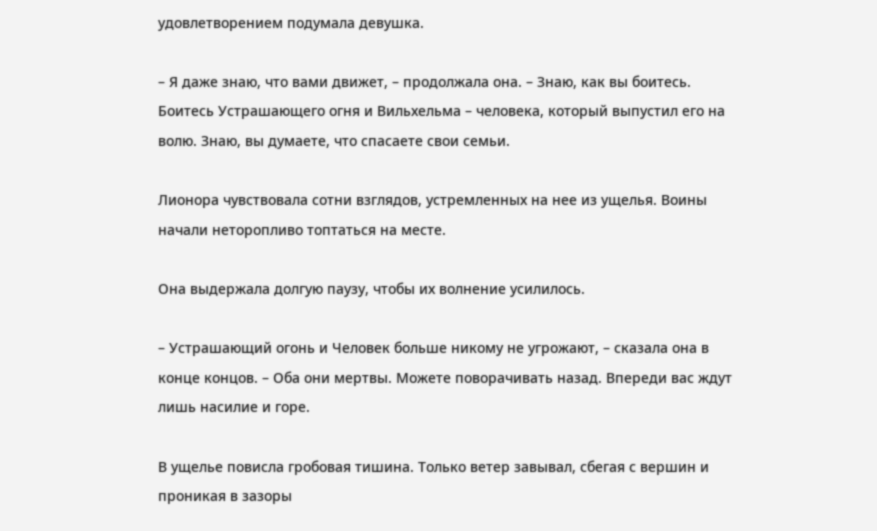удовлетворением подумала девушка.

– Я даже знаю, что вами движет, – продолжала она. – Знаю, как вы боитесь. Боитесь Устрашающего огня и Вильхельма – человека, который выпустил его на волю. Знаю, вы думаете, что спасаете свои семьи.

Лионора чувствовала сотни взглядов, устремленных на нее из ущелья. Воины начали неторопливо топтаться на месте.

Она выдержала долгую паузу, чтобы их волнение усилилось.

– Устрашающий огонь и Человек больше никому не угрожают, – сказала она в конце концов. – Оба они мертвы. Можете поворачивать назад. Впереди вас ждут лишь насилие и горе.

В ущелье повисла гробовая тишина. Только ветер завывал, сбегая с вершин и проникая в зазоры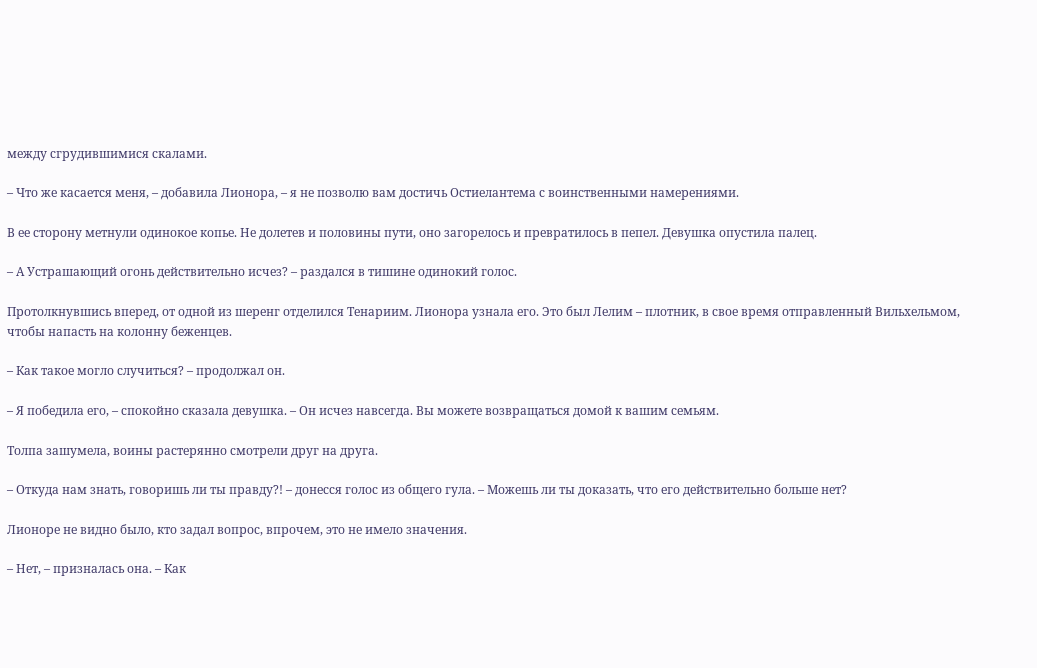между сгрудившимися скалами.

– Что же касается меня, – добавила Лионора, – я не позволю вам достичь Остиелантема с воинственными намерениями.

В ее сторону метнули одинокое копье. Не долетев и половины пути, оно загорелось и превратилось в пепел. Девушка опустила палец.

– А Устрашающий огонь действительно исчез? – раздался в тишине одинокий голос.

Протолкнувшись вперед, от одной из шеренг отделился Тенариим. Лионора узнала его. Это был Лелим – плотник, в свое время отправленный Вильхельмом, чтобы напасть на колонну беженцев.

– Как такое могло случиться? – продолжал он.

– Я победила его, – спокойно сказала девушка. – Он исчез навсегда. Вы можете возвращаться домой к вашим семьям.

Толпа зашумела, воины растерянно смотрели друг на друга.

– Откуда нам знать, говоришь ли ты правду?! – донесся голос из общего гула. – Можешь ли ты доказать, что его действительно больше нет?

Лионоре не видно было, кто задал вопрос, впрочем, это не имело значения.

– Нет, – призналась она. – Как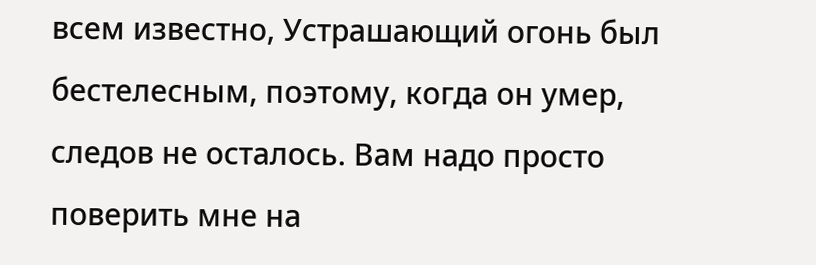всем известно, Устрашающий огонь был бестелесным, поэтому, когда он умер, следов не осталось. Вам надо просто поверить мне на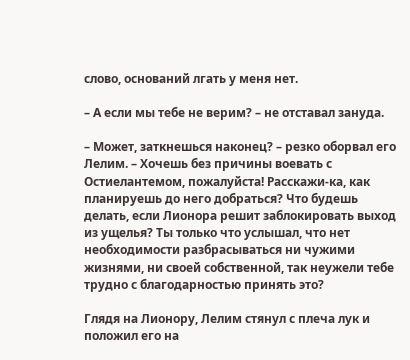слово, оснований лгать у меня нет.

– А если мы тебе не верим? – не отставал зануда.

– Может, заткнешься наконец? – резко оборвал его Лелим. – Хочешь без причины воевать с Остиелантемом, пожалуйста! Расскажи-ка, как планируешь до него добраться? Что будешь делать, если Лионора решит заблокировать выход из ущелья? Ты только что услышал, что нет необходимости разбрасываться ни чужими жизнями, ни своей собственной, так неужели тебе трудно с благодарностью принять это?

Глядя на Лионору, Лелим стянул с плеча лук и положил его на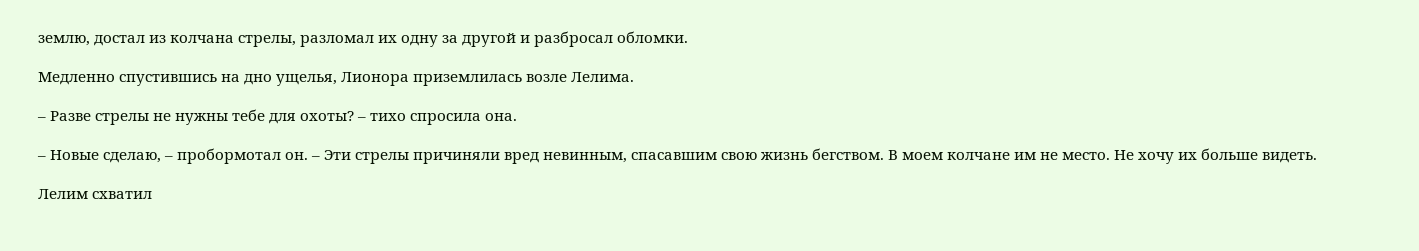землю, достал из колчана стрелы, разломал их одну за другой и разбросал обломки.

Медленно спустившись на дно ущелья, Лионора приземлилась возле Лелима.

– Разве стрелы не нужны тебе для охоты? – тихо спросила она.

– Новые сделаю, – пробормотал он. – Эти стрелы причиняли вред невинным, спасавшим свою жизнь бегством. В моем колчане им не место. Не хочу их больше видеть.

Лелим схватил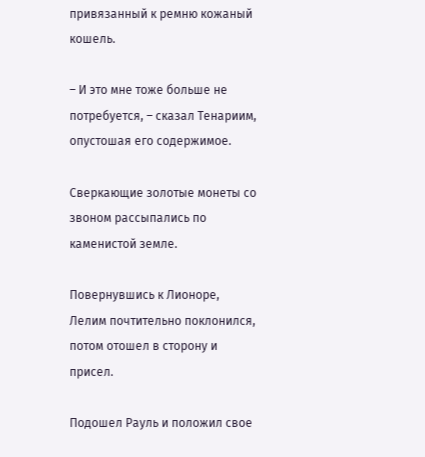привязанный к ремню кожаный кошель.

– И это мне тоже больше не потребуется, – сказал Тенариим, опустошая его содержимое.

Сверкающие золотые монеты со звоном рассыпались по каменистой земле.

Повернувшись к Лионоре, Лелим почтительно поклонился, потом отошел в сторону и присел.

Подошел Рауль и положил свое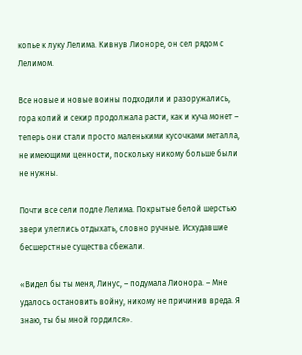копье к луку Лелима. Кивнув Лионоре, он сел рядом с Лелимом.

Все новые и новые воины подходили и разоружались, гора копий и секир продолжала расти, как и куча монет – теперь они стали просто маленькими кусочками металла, не имеющими ценности, поскольку никому больше были не нужны.

Почти все сели подле Лелима. Покрытые белой шерстью звери улеглись отдыхать, словно ручные. Исхудавшие бесшерстные существа сбежали.

«Видел бы ты меня, Линус, – подумала Лионора. – Мне удалось остановить войну, никому не причинив вреда. Я знаю, ты бы мной гордился».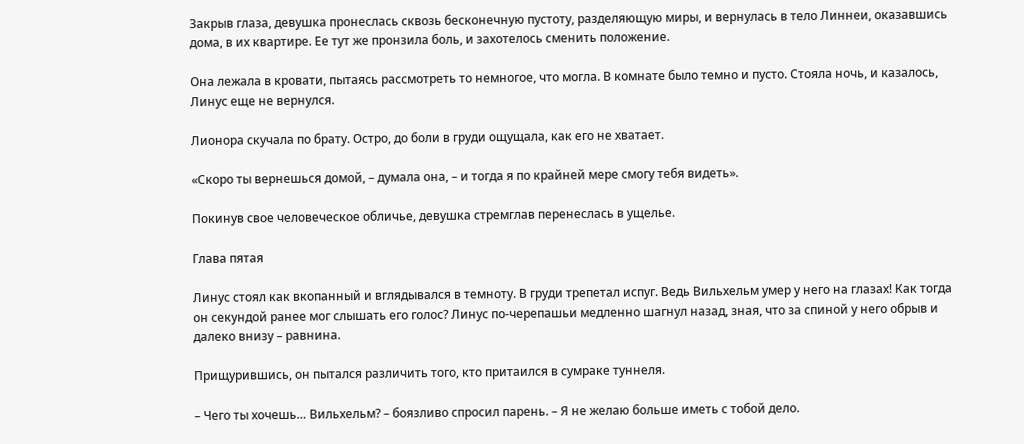Закрыв глаза, девушка пронеслась сквозь бесконечную пустоту, разделяющую миры, и вернулась в тело Линнеи, оказавшись дома, в их квартире. Ее тут же пронзила боль, и захотелось сменить положение.

Она лежала в кровати, пытаясь рассмотреть то немногое, что могла. В комнате было темно и пусто. Стояла ночь, и казалось, Линус еще не вернулся.

Лионора скучала по брату. Остро, до боли в груди ощущала, как его не хватает.

«Скоро ты вернешься домой, – думала она, – и тогда я по крайней мере смогу тебя видеть».

Покинув свое человеческое обличье, девушка стремглав перенеслась в ущелье.

Глава пятая

Линус стоял как вкопанный и вглядывался в темноту. В груди трепетал испуг. Ведь Вильхельм умер у него на глазах! Как тогда он секундой ранее мог слышать его голос? Линус по-черепашьи медленно шагнул назад, зная, что за спиной у него обрыв и далеко внизу – равнина.

Прищурившись, он пытался различить того, кто притаился в сумраке туннеля.

– Чего ты хочешь… Вильхельм? – боязливо спросил парень. – Я не желаю больше иметь с тобой дело.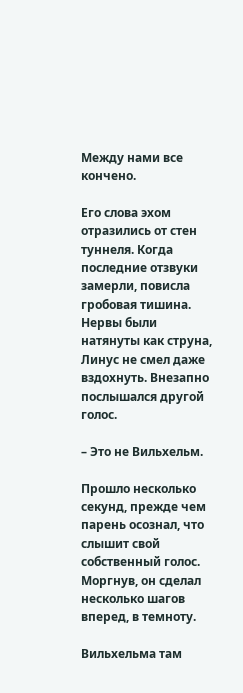Между нами все кончено.

Его слова эхом отразились от стен туннеля. Когда последние отзвуки замерли, повисла гробовая тишина. Нервы были натянуты как струна, Линус не смел даже вздохнуть. Внезапно послышался другой голос.

– Это не Вильхельм.

Прошло несколько секунд, прежде чем парень осознал, что слышит свой собственный голос. Моргнув, он сделал несколько шагов вперед, в темноту.

Вильхельма там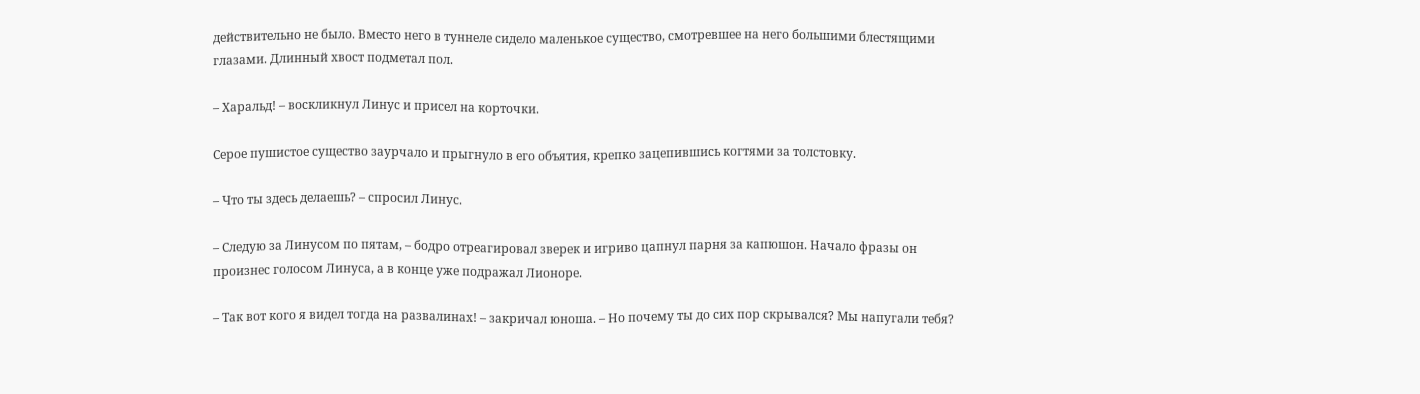действительно не было. Вместо него в туннеле сидело маленькое существо, смотревшее на него большими блестящими глазами. Длинный хвост подметал пол.

– Харальд! – воскликнул Линус и присел на корточки.

Серое пушистое существо заурчало и прыгнуло в его объятия, крепко зацепившись когтями за толстовку.

– Что ты здесь делаешь? – спросил Линус.

– Следую за Линусом по пятам, – бодро отреагировал зверек и игриво цапнул парня за капюшон. Начало фразы он произнес голосом Линуса, а в конце уже подражал Лионоре.

– Так вот кого я видел тогда на развалинах! – закричал юноша. – Но почему ты до сих пор скрывался? Мы напугали тебя?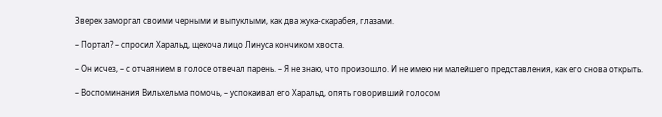Зверек заморгал своими черными и выпуклыми, как два жука-скарабея, глазами.

– Портал? – спросил Харальд, щекоча лицо Линуса кончиком хвоста.

– Он исчез, – с отчаянием в голосе отвечал парень. – Я не знаю, что произошло. И не имею ни малейшего представления, как его снова открыть.

– Воспоминания Вильхельма помочь, – успокаивал его Харальд, опять говоривший голосом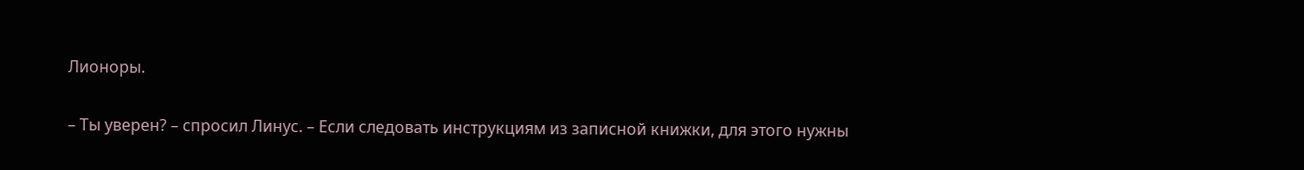Лионоры.

– Ты уверен? – спросил Линус. – Если следовать инструкциям из записной книжки, для этого нужны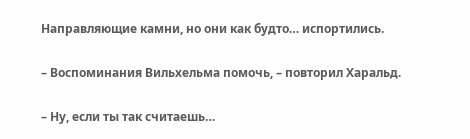Направляющие камни, но они как будто… испортились.

– Воспоминания Вильхельма помочь, – повторил Харальд.

– Ну, если ты так считаешь…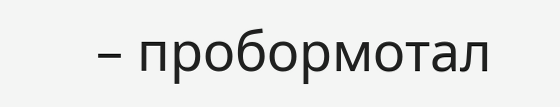– пробормотал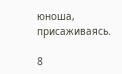юноша, присаживаясь.

8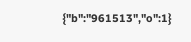{"b":"961513","o":1}